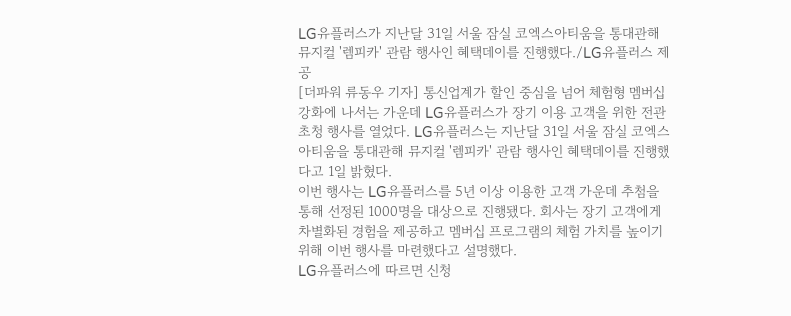LG유플러스가 지난달 31일 서울 잠실 코엑스아티움을 통대관해 뮤지컬 '렘피카' 관람 행사인 혜택데이를 진행했다./LG유플러스 제공
[더파워 류동우 기자] 통신업계가 할인 중심을 넘어 체험형 멤버십 강화에 나서는 가운데 LG유플러스가 장기 이용 고객을 위한 전관 초청 행사를 열었다. LG유플러스는 지난달 31일 서울 잠실 코엑스아티움을 통대관해 뮤지컬 '렘피카' 관람 행사인 혜택데이를 진행했다고 1일 밝혔다.
이번 행사는 LG유플러스를 5년 이상 이용한 고객 가운데 추첨을 통해 선정된 1000명을 대상으로 진행됐다. 회사는 장기 고객에게 차별화된 경험을 제공하고 멤버십 프로그램의 체험 가치를 높이기 위해 이번 행사를 마련했다고 설명했다.
LG유플러스에 따르면 신청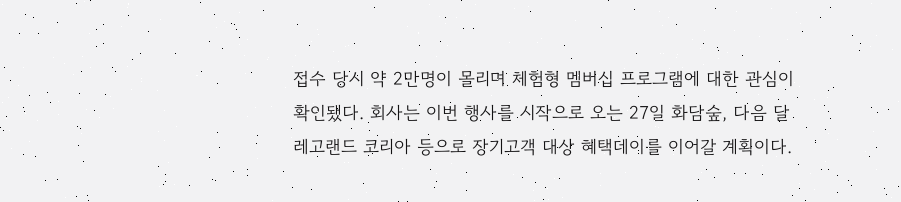접수 당시 약 2만명이 몰리며 체험형 멤버십 프로그램에 대한 관심이 확인됐다. 회사는 이번 행사를 시작으로 오는 27일 화담숲, 다음 달 레고랜드 코리아 등으로 장기고객 대상 혜택데이를 이어갈 계획이다.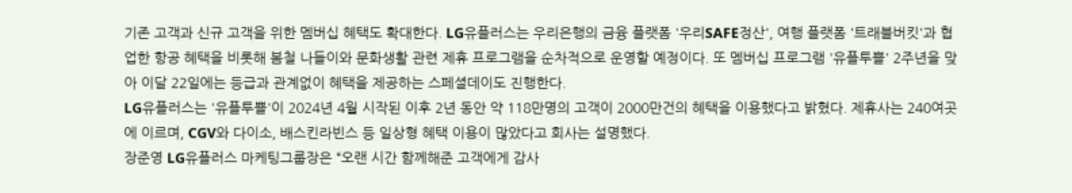기존 고객과 신규 고객을 위한 멤버십 혜택도 확대한다. LG유플러스는 우리은행의 금융 플랫폼 '우리SAFE정산', 여행 플랫폼 '트래블버킷'과 협업한 항공 혜택을 비롯해 봄철 나들이와 문화생활 관련 제휴 프로그램을 순차적으로 운영할 예정이다. 또 멤버십 프로그램 '유플투쁠' 2주년을 맞아 이달 22일에는 등급과 관계없이 혜택을 제공하는 스페셜데이도 진행한다.
LG유플러스는 '유플투쁠'이 2024년 4월 시작된 이후 2년 동안 약 118만명의 고객이 2000만건의 혜택을 이용했다고 밝혔다. 제휴사는 240여곳에 이르며, CGV와 다이소, 배스킨라빈스 등 일상형 혜택 이용이 많았다고 회사는 설명했다.
장준영 LG유플러스 마케팅그룹장은 “오랜 시간 함께해준 고객에게 감사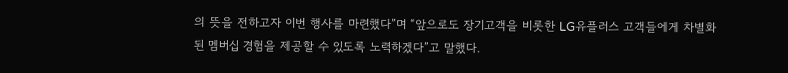의 뜻을 전하고자 이번 행사를 마련했다”며 “앞으로도 장기고객을 비롯한 LG유플러스 고객들에게 차별화된 멤버십 경험을 제공할 수 있도록 노력하겠다”고 말했다.